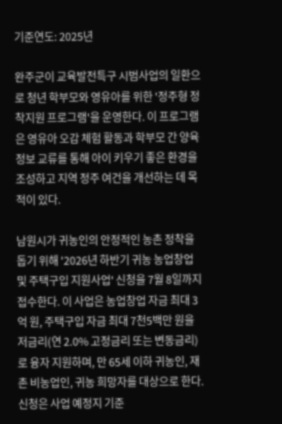기준연도: 2025년

완주군이 교육발전특구 시범사업의 일환으로 청년 학부모와 영유아를 위한 '정주형 정착지원 프로그램'을 운영한다. 이 프로그램은 영유아 오감 체험 활동과 학부모 간 양육 정보 교류를 통해 아이 키우기 좋은 환경을 조성하고 지역 정주 여건을 개선하는 데 목적이 있다.

남원시가 귀농인의 안정적인 농촌 정착을 돕기 위해 '2026년 하반기 귀농 농업창업 및 주택구입 지원사업' 신청을 7월 8일까지 접수한다. 이 사업은 농업창업 자금 최대 3억 원, 주택구입 자금 최대 7천5백만 원을 저금리(연 2.0% 고정금리 또는 변동금리)로 융자 지원하며, 만 65세 이하 귀농인, 재촌 비농업인, 귀농 희망자를 대상으로 한다. 신청은 사업 예정지 기준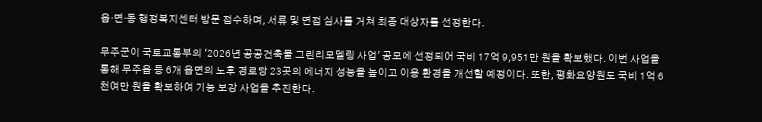읍·면·동 행정복지센터 방문 접수하며, 서류 및 면접 심사를 거쳐 최종 대상자를 선정한다.

무주군이 국토교통부의 '2026년 공공건축물 그린리모델링 사업' 공모에 선정되어 국비 17억 9,951만 원을 확보했다. 이번 사업을 통해 무주읍 등 6개 읍면의 노후 경로당 23곳의 에너지 성능을 높이고 이용 환경을 개선할 예정이다. 또한, 평화요양원도 국비 1억 6천여만 원을 확보하여 기능 보강 사업을 추진한다.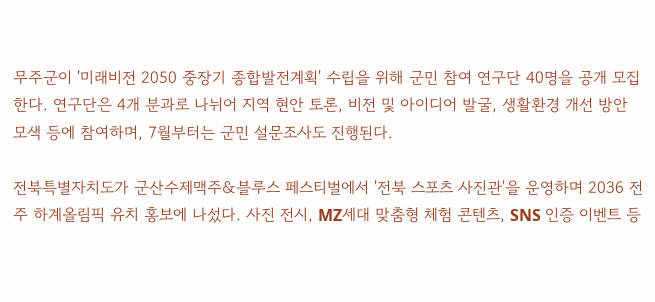무주군이 '미래비전 2050 중장기 종합발전계획' 수립을 위해 군민 참여 연구단 40명을 공개 모집한다. 연구단은 4개 분과로 나뉘어 지역 현안 토론, 비전 및 아이디어 발굴, 생활환경 개선 방안 모색 등에 참여하며, 7월부터는 군민 설문조사도 진행된다.

전북특별자치도가 군산수제맥주&블루스 페스티벌에서 '전북 스포츠 사진관'을 운영하며 2036 전주 하계올림픽 유치 홍보에 나섰다. 사진 전시, MZ세대 맞춤형 체험 콘텐츠, SNS 인증 이벤트 등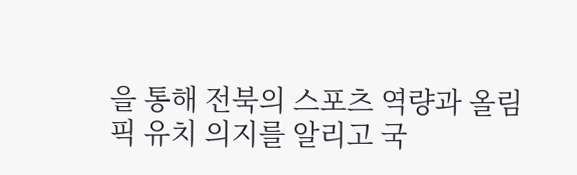을 통해 전북의 스포츠 역량과 올림픽 유치 의지를 알리고 국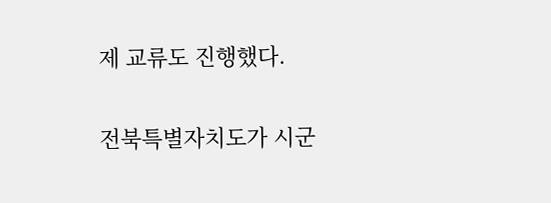제 교류도 진행했다.

전북특별자치도가 시군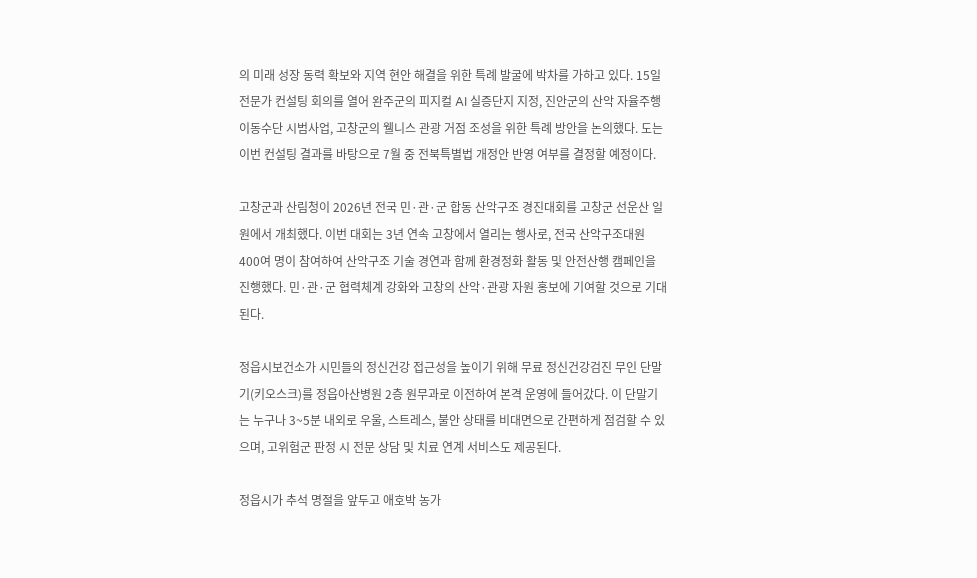의 미래 성장 동력 확보와 지역 현안 해결을 위한 특례 발굴에 박차를 가하고 있다. 15일 전문가 컨설팅 회의를 열어 완주군의 피지컬 AI 실증단지 지정, 진안군의 산악 자율주행 이동수단 시범사업, 고창군의 웰니스 관광 거점 조성을 위한 특례 방안을 논의했다. 도는 이번 컨설팅 결과를 바탕으로 7월 중 전북특별법 개정안 반영 여부를 결정할 예정이다.

고창군과 산림청이 2026년 전국 민·관·군 합동 산악구조 경진대회를 고창군 선운산 일원에서 개최했다. 이번 대회는 3년 연속 고창에서 열리는 행사로, 전국 산악구조대원 400여 명이 참여하여 산악구조 기술 경연과 함께 환경정화 활동 및 안전산행 캠페인을 진행했다. 민·관·군 협력체계 강화와 고창의 산악·관광 자원 홍보에 기여할 것으로 기대된다.

정읍시보건소가 시민들의 정신건강 접근성을 높이기 위해 무료 정신건강검진 무인 단말기(키오스크)를 정읍아산병원 2층 원무과로 이전하여 본격 운영에 들어갔다. 이 단말기는 누구나 3~5분 내외로 우울, 스트레스, 불안 상태를 비대면으로 간편하게 점검할 수 있으며, 고위험군 판정 시 전문 상담 및 치료 연계 서비스도 제공된다.

정읍시가 추석 명절을 앞두고 애호박 농가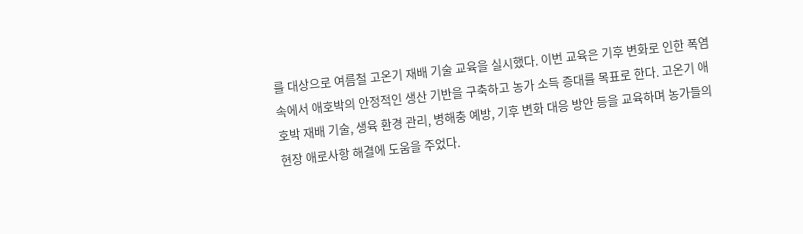를 대상으로 여름철 고온기 재배 기술 교육을 실시했다. 이번 교육은 기후 변화로 인한 폭염 속에서 애호박의 안정적인 생산 기반을 구축하고 농가 소득 증대를 목표로 한다. 고온기 애호박 재배 기술, 생육 환경 관리, 병해충 예방, 기후 변화 대응 방안 등을 교육하며 농가들의 현장 애로사항 해결에 도움을 주었다.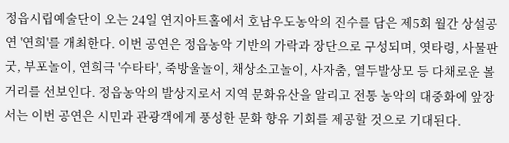정읍시립예술단이 오는 24일 연지아트홀에서 호남우도농악의 진수를 담은 제5회 월간 상설공연 '연희'를 개최한다. 이번 공연은 정읍농악 기반의 가락과 장단으로 구성되며, 엿타령, 사물판굿, 부포놀이, 연희극 '수타타', 죽방울놀이, 채상소고놀이, 사자춤, 열두발상모 등 다채로운 볼거리를 선보인다. 정읍농악의 발상지로서 지역 문화유산을 알리고 전통 농악의 대중화에 앞장서는 이번 공연은 시민과 관광객에게 풍성한 문화 향유 기회를 제공할 것으로 기대된다.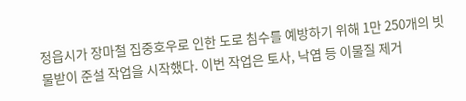정읍시가 장마철 집중호우로 인한 도로 침수를 예방하기 위해 1만 250개의 빗물받이 준설 작업을 시작했다. 이번 작업은 토사, 낙엽 등 이물질 제거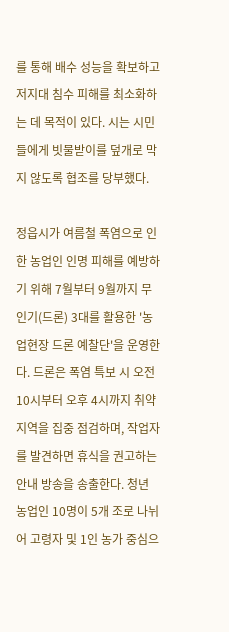를 통해 배수 성능을 확보하고 저지대 침수 피해를 최소화하는 데 목적이 있다. 시는 시민들에게 빗물받이를 덮개로 막지 않도록 협조를 당부했다.

정읍시가 여름철 폭염으로 인한 농업인 인명 피해를 예방하기 위해 7월부터 9월까지 무인기(드론) 3대를 활용한 '농업현장 드론 예찰단'을 운영한다. 드론은 폭염 특보 시 오전 10시부터 오후 4시까지 취약 지역을 집중 점검하며, 작업자를 발견하면 휴식을 권고하는 안내 방송을 송출한다. 청년 농업인 10명이 5개 조로 나뉘어 고령자 및 1인 농가 중심으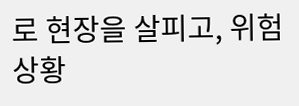로 현장을 살피고, 위험 상황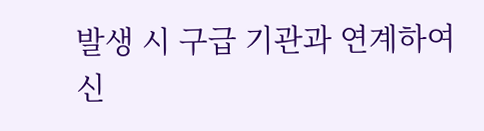발생 시 구급 기관과 연계하여 신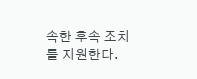속한 후속 조치를 지원한다.